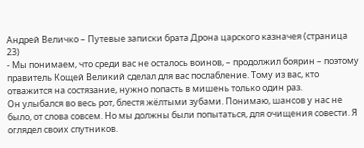Андрей Величко – Путевые записки брата Дрона царского казначея (страница 23)
- Мы понимаем, что среди вас не осталось воинов, – продолжил боярин – поэтому правитель Кощей Великий сделал для вас послабление. Тому из вас, кто отважится на состязание, нужно попасть в мишень только один раз.
Он улыбался во весь рот, блестя жёлтыми зубами. Понимаю, шансов у нас не было, от слова совсем. Но мы должны были попытаться, для очищения совести. Я оглядел своих спутников.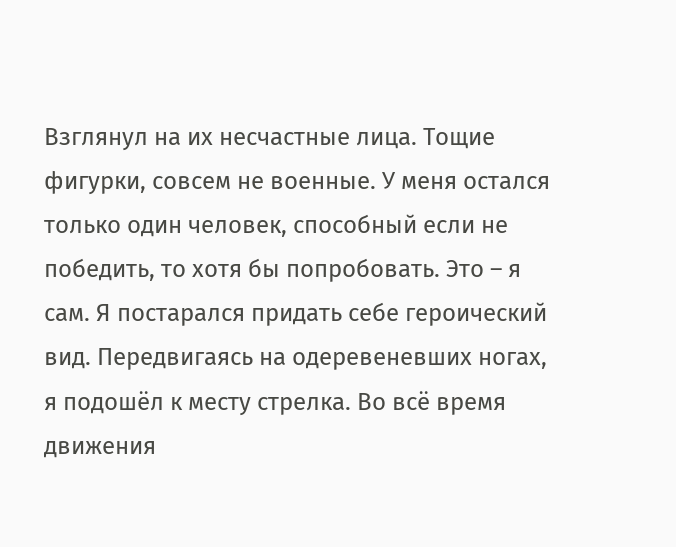Взглянул на их несчастные лица. Тощие фигурки, совсем не военные. У меня остался только один человек, способный если не победить, то хотя бы попробовать. Это – я сам. Я постарался придать себе героический вид. Передвигаясь на одеревеневших ногах, я подошёл к месту стрелка. Во всё время движения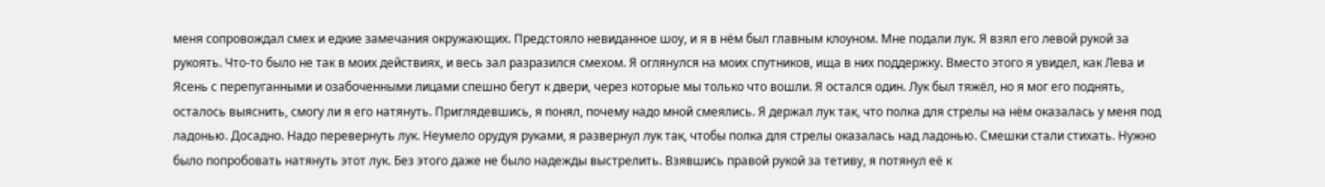меня сопровождал смех и едкие замечания окружающих. Предстояло невиданное шоу, и я в нём был главным клоуном. Мне подали лук. Я взял его левой рукой за рукоять. Что-то было не так в моих действиях, и весь зал разразился смехом. Я оглянулся на моих спутников, ища в них поддержку. Вместо этого я увидел, как Лева и Ясень с перепуганными и озабоченными лицами спешно бегут к двери, через которые мы только что вошли. Я остался один. Лук был тяжёл, но я мог его поднять, осталось выяснить, смогу ли я его натянуть. Приглядевшись, я понял, почему надо мной смеялись. Я держал лук так, что полка для стрелы на нём оказалась у меня под ладонью. Досадно. Надо перевернуть лук. Неумело орудуя руками, я развернул лук так, чтобы полка для стрелы оказалась над ладонью. Смешки стали стихать. Нужно было попробовать натянуть этот лук. Без этого даже не было надежды выстрелить. Взявшись правой рукой за тетиву, я потянул её к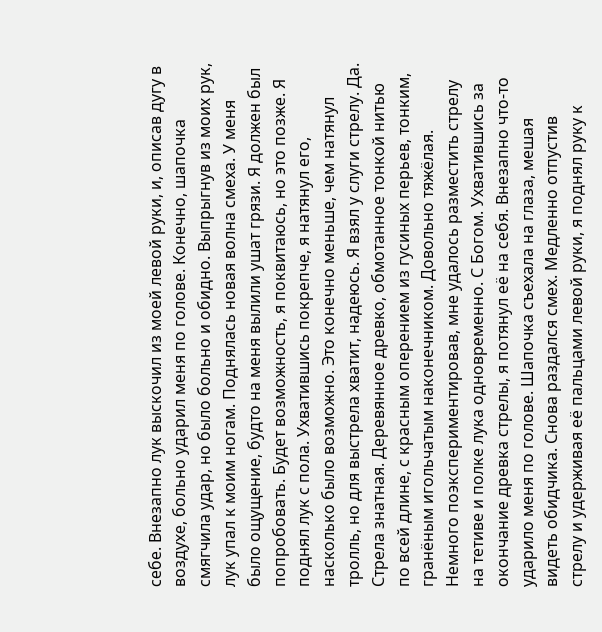себе. Внезапно лук выскочил из моей левой руки, и, описав дугу в воздухе, больно ударил меня по голове. Конечно, шапочка смягчила удар, но было больно и обидно. Выпрыгнув из моих рук, лук упал к моим ногам. Поднялась новая волна смеха. У меня было ощущение, будто на меня вылили ушат грязи. Я должен был попробовать. Будет возможность, я поквитаюсь, но это позже. Я поднял лук с пола. Ухватившись покрепче, я натянул его, насколько было возможно. Это конечно меньше, чем натянул тролль, но для выстрела хватит, надеюсь. Я взял у слуги стрелу. Да. Стрела знатная. Деревянное древко, обмотанное тонкой нитью по всей длине, с красным оперением из гусиных перьев, тонким, гранёным игольчатым наконечником. Довольно тяжёлая. Немного поэкспериментировав, мне удалось разместить стрелу на тетиве и полке лука одновременно. С Богом. Ухватившись за окончание древка стрелы, я потянул её на себя. Внезапно что-то ударило меня по голове. Шапочка съехала на глаза, мешая видеть обидчика. Снова раздался смех. Медленно отпустив стрелу и удерживая её пальцами левой руки, я поднял руку к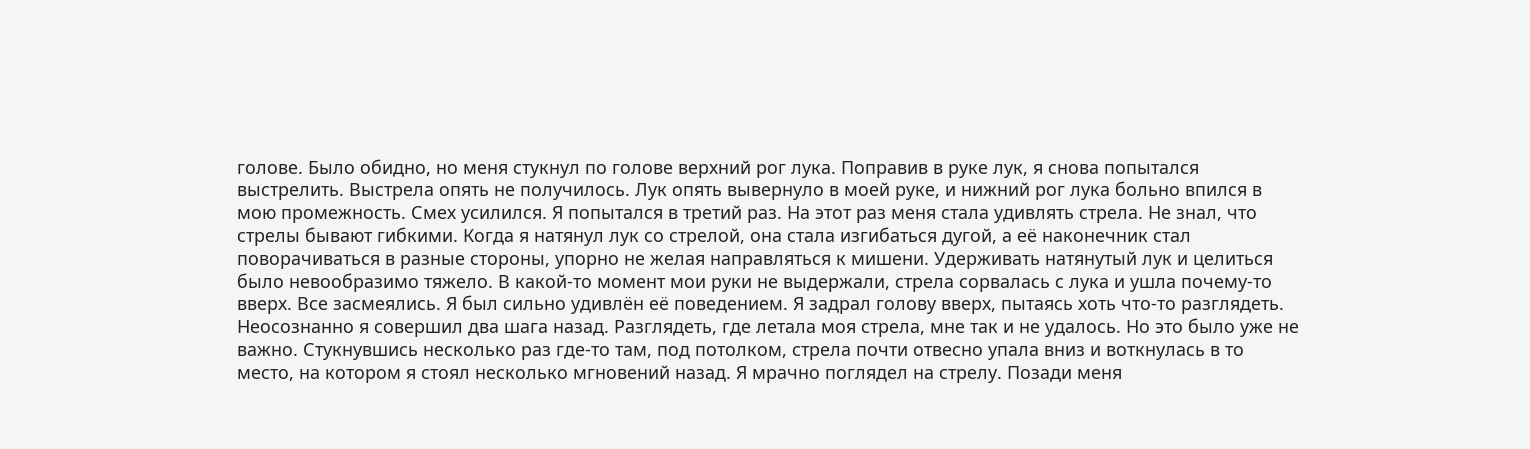голове. Было обидно, но меня стукнул по голове верхний рог лука. Поправив в руке лук, я снова попытался выстрелить. Выстрела опять не получилось. Лук опять вывернуло в моей руке, и нижний рог лука больно впился в мою промежность. Смех усилился. Я попытался в третий раз. На этот раз меня стала удивлять стрела. Не знал, что стрелы бывают гибкими. Когда я натянул лук со стрелой, она стала изгибаться дугой, а её наконечник стал поворачиваться в разные стороны, упорно не желая направляться к мишени. Удерживать натянутый лук и целиться было невообразимо тяжело. В какой-то момент мои руки не выдержали, стрела сорвалась с лука и ушла почему-то вверх. Все засмеялись. Я был сильно удивлён её поведением. Я задрал голову вверх, пытаясь хоть что-то разглядеть. Неосознанно я совершил два шага назад. Разглядеть, где летала моя стрела, мне так и не удалось. Но это было уже не важно. Стукнувшись несколько раз где-то там, под потолком, стрела почти отвесно упала вниз и воткнулась в то место, на котором я стоял несколько мгновений назад. Я мрачно поглядел на стрелу. Позади меня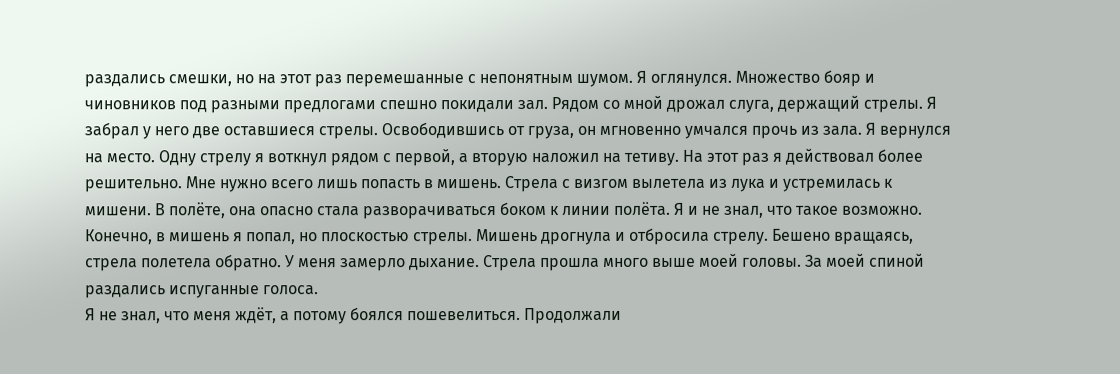раздались смешки, но на этот раз перемешанные с непонятным шумом. Я оглянулся. Множество бояр и чиновников под разными предлогами спешно покидали зал. Рядом со мной дрожал слуга, держащий стрелы. Я забрал у него две оставшиеся стрелы. Освободившись от груза, он мгновенно умчался прочь из зала. Я вернулся на место. Одну стрелу я воткнул рядом с первой, а вторую наложил на тетиву. На этот раз я действовал более решительно. Мне нужно всего лишь попасть в мишень. Стрела с визгом вылетела из лука и устремилась к мишени. В полёте, она опасно стала разворачиваться боком к линии полёта. Я и не знал, что такое возможно. Конечно, в мишень я попал, но плоскостью стрелы. Мишень дрогнула и отбросила стрелу. Бешено вращаясь, стрела полетела обратно. У меня замерло дыхание. Стрела прошла много выше моей головы. За моей спиной раздались испуганные голоса.
Я не знал, что меня ждёт, а потому боялся пошевелиться. Продолжали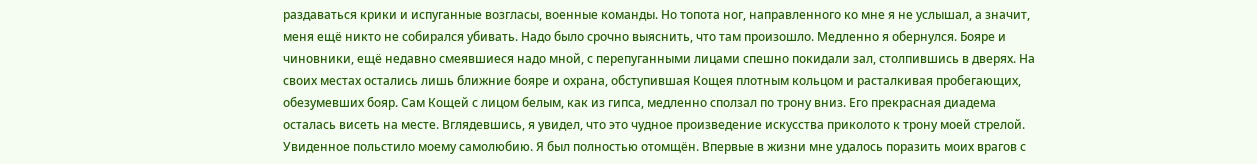раздаваться крики и испуганные возгласы, военные команды. Но топота ног, направленного ко мне я не услышал, а значит, меня ещё никто не собирался убивать. Надо было срочно выяснить, что там произошло. Медленно я обернулся. Бояре и чиновники, ещё недавно смеявшиеся надо мной, с перепуганными лицами спешно покидали зал, столпившись в дверях. На своих местах остались лишь ближние бояре и охрана, обступившая Кощея плотным кольцом и расталкивая пробегающих, обезумевших бояр. Сам Кощей с лицом белым, как из гипса, медленно сползал по трону вниз. Его прекрасная диадема осталась висеть на месте. Вглядевшись, я увидел, что это чудное произведение искусства приколото к трону моей стрелой. Увиденное польстило моему самолюбию. Я был полностью отомщён. Впервые в жизни мне удалось поразить моих врагов с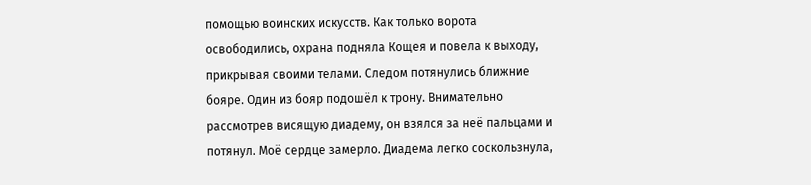помощью воинских искусств. Как только ворота освободились, охрана подняла Кощея и повела к выходу, прикрывая своими телами. Следом потянулись ближние бояре. Один из бояр подошёл к трону. Внимательно рассмотрев висящую диадему, он взялся за неё пальцами и потянул. Моё сердце замерло. Диадема легко соскользнула,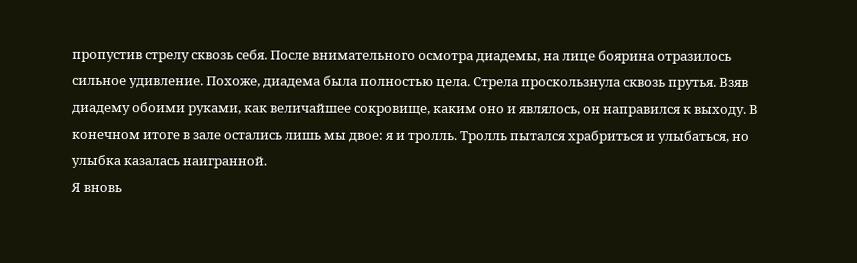пропустив стрелу сквозь себя. После внимательного осмотра диадемы, на лице боярина отразилось сильное удивление. Похоже, диадема была полностью цела. Стрела проскользнула сквозь прутья. Взяв диадему обоими руками, как величайшее сокровище, каким оно и являлось, он направился к выходу. В конечном итоге в зале остались лишь мы двое: я и тролль. Тролль пытался храбриться и улыбаться, но улыбка казалась наигранной.
Я вновь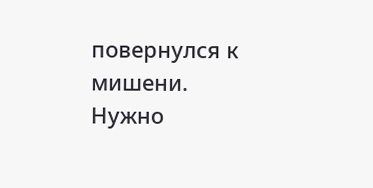повернулся к мишени. Нужно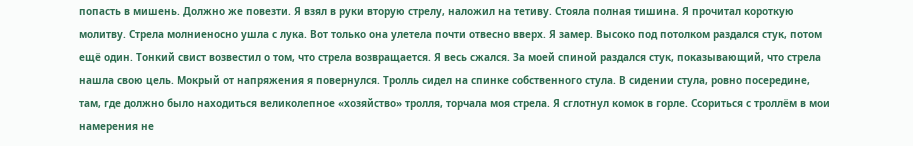попасть в мишень. Должно же повезти. Я взял в руки вторую стрелу, наложил на тетиву. Стояла полная тишина. Я прочитал короткую молитву. Стрела молниеносно ушла с лука. Вот только она улетела почти отвесно вверх. Я замер. Высоко под потолком раздался стук, потом ещё один. Тонкий свист возвестил о том, что стрела возвращается. Я весь сжался. За моей спиной раздался стук, показывающий, что стрела нашла свою цель. Мокрый от напряжения я повернулся. Тролль сидел на спинке собственного стула. В сидении стула, ровно посередине, там, где должно было находиться великолепное «хозяйство» тролля, торчала моя стрела. Я сглотнул комок в горле. Ссориться с троллём в мои намерения не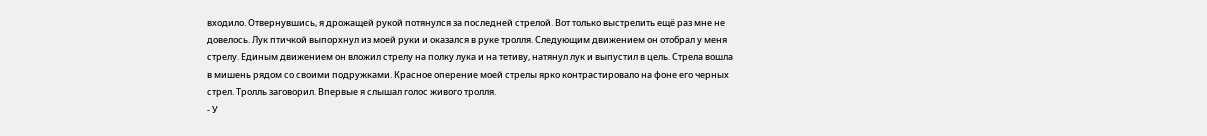входило. Отвернувшись, я дрожащей рукой потянулся за последней стрелой. Вот только выстрелить ещё раз мне не довелось. Лук птичкой выпорхнул из моей руки и оказался в руке тролля. Следующим движением он отобрал у меня стрелу. Единым движением он вложил стрелу на полку лука и на тетиву, натянул лук и выпустил в цель. Стрела вошла в мишень рядом со своими подружками. Красное оперение моей стрелы ярко контрастировало на фоне его черных стрел. Тролль заговорил. Впервые я слышал голос живого тролля.
- У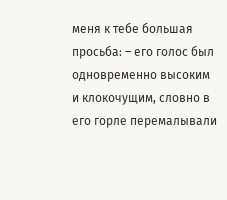меня к тебе большая просьба: – его голос был одновременно высоким и клокочущим, словно в его горле перемалывали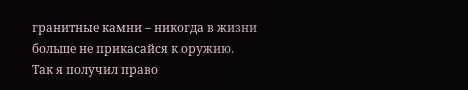гранитные камни – никогда в жизни больше не прикасайся к оружию.
Так я получил право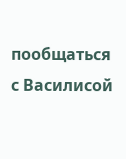пообщаться с Василисой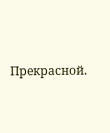Прекрасной.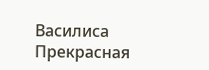Василиса Прекрасная